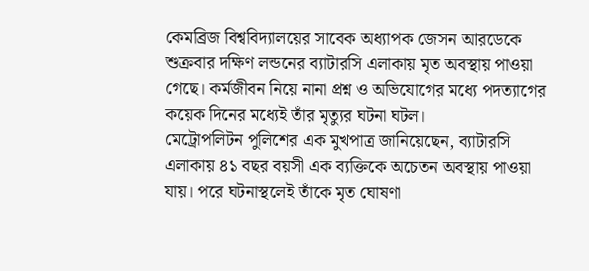কেমব্রিজ বিশ্ববিদ্যালয়ের সাবেক অধ্যাপক জেসন আরডেকে শুক্রবার দক্ষিণ লন্ডনের ব্যাটারসি এলাকায় মৃত অবস্থায় পাওয়া গেছে। কর্মজীবন নিয়ে নানা প্রশ্ন ও অভিযোগের মধ্যে পদত্যাগের কয়েক দিনের মধ্যেই তাঁর মৃত্যুর ঘটনা ঘটল।
মেট্রোপলিটন পুলিশের এক মুখপাত্র জানিয়েছেন, ব্যাটারসি এলাকায় ৪১ বছর বয়সী এক ব্যক্তিকে অচেতন অবস্থায় পাওয়া যায়। পরে ঘটনাস্থলেই তাঁকে মৃত ঘোষণা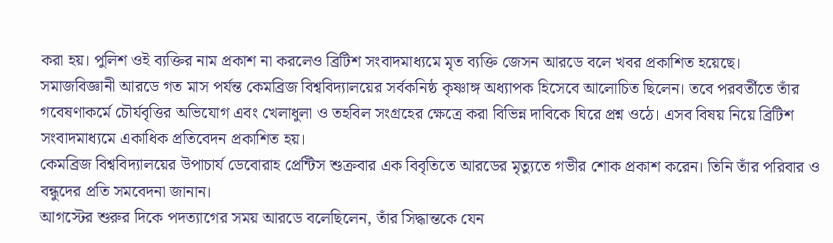করা হয়। পুলিশ ওই ব্যক্তির নাম প্রকাশ না করলেও ব্রিটিশ সংবাদমাধ্যমে মৃত ব্যক্তি জেসন আরডে বলে খবর প্রকাশিত হয়েছে।
সমাজবিজ্ঞানী আরডে গত মাস পর্যন্ত কেমব্রিজ বিশ্ববিদ্যালয়ের সর্বকনিষ্ঠ কৃষ্ণাঙ্গ অধ্যাপক হিসেবে আলোচিত ছিলেন। তবে পরবর্তীতে তাঁর গবেষণাকর্মে চৌর্যবৃত্তির অভিযোগ এবং খেলাধুলা ও তহবিল সংগ্রহের ক্ষেত্রে করা বিভিন্ন দাবিকে ঘিরে প্রশ্ন ওঠে। এসব বিষয় নিয়ে ব্রিটিশ সংবাদমাধ্যমে একাধিক প্রতিবেদন প্রকাশিত হয়।
কেমব্রিজ বিশ্ববিদ্যালয়ের উপাচার্য ডেবোরাহ প্রেন্টিস শুক্রবার এক বিবৃতিতে আরডের মৃত্যুতে গভীর শোক প্রকাশ করেন। তিনি তাঁর পরিবার ও বন্ধুদের প্রতি সমবেদনা জানান।
আগস্টের শুরুর দিকে পদত্যাগের সময় আরডে বলেছিলেন, তাঁর সিদ্ধান্তকে যেন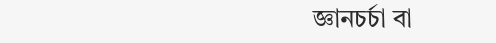জ্ঞানচর্চা বা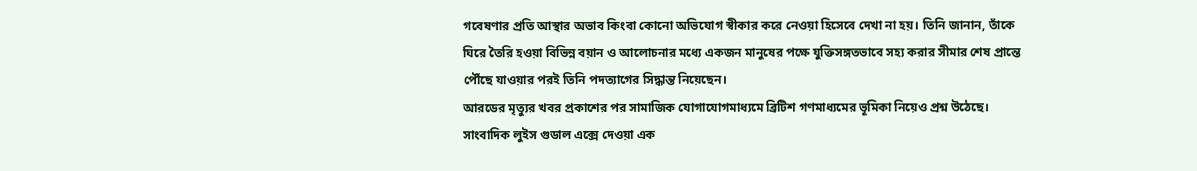গবেষণার প্রতি আস্থার অভাব কিংবা কোনো অভিযোগ স্বীকার করে নেওয়া হিসেবে দেখা না হয়। তিনি জানান, তাঁকে ঘিরে তৈরি হওয়া বিভিন্ন বয়ান ও আলোচনার মধ্যে একজন মানুষের পক্ষে যুক্তিসঙ্গতভাবে সহ্য করার সীমার শেষ প্রান্তে পৌঁছে যাওয়ার পরই তিনি পদত্যাগের সিদ্ধান্ত নিয়েছেন।
আরডের মৃত্যুর খবর প্রকাশের পর সামাজিক যোগাযোগমাধ্যমে ব্রিটিশ গণমাধ্যমের ভূমিকা নিয়েও প্রশ্ন উঠেছে। সাংবাদিক লুইস গুডাল এক্সে দেওয়া এক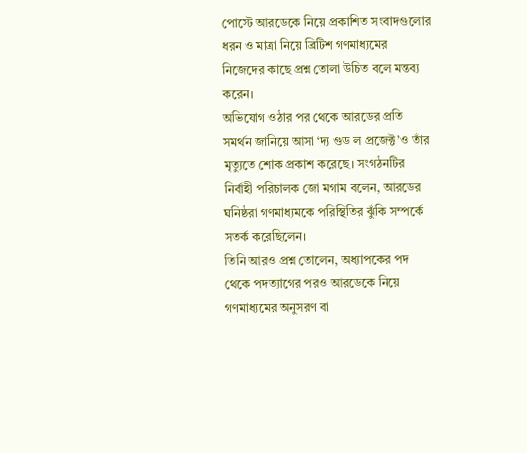পোস্টে আরডেকে নিয়ে প্রকাশিত সংবাদগুলোর ধরন ও মাত্রা নিয়ে ব্রিটিশ গণমাধ্যমের নিজেদের কাছে প্রশ্ন তোলা উচিত বলে মন্তব্য করেন।
অভিযোগ ওঠার পর থেকে আরডের প্রতি সমর্থন জানিয়ে আসা ‘দ্য গুড ল প্রজেক্ট’ও তাঁর মৃত্যুতে শোক প্রকাশ করেছে। সংগঠনটির নির্বাহী পরিচালক জো মগাম বলেন, আরডের ঘনিষ্ঠরা গণমাধ্যমকে পরিস্থিতির ঝুঁকি সম্পর্কে সতর্ক করেছিলেন।
তিনি আরও প্রশ্ন তোলেন, অধ্যাপকের পদ থেকে পদত্যাগের পরও আরডেকে নিয়ে গণমাধ্যমের অনুসরণ বা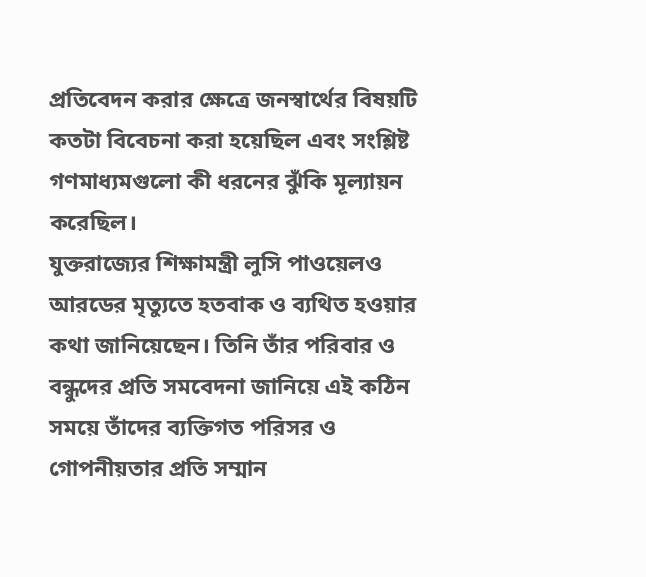প্রতিবেদন করার ক্ষেত্রে জনস্বার্থের বিষয়টি কতটা বিবেচনা করা হয়েছিল এবং সংশ্লিষ্ট গণমাধ্যমগুলো কী ধরনের ঝুঁকি মূল্যায়ন করেছিল।
যুক্তরাজ্যের শিক্ষামন্ত্রী লুসি পাওয়েলও আরডের মৃত্যুতে হতবাক ও ব্যথিত হওয়ার কথা জানিয়েছেন। তিনি তাঁর পরিবার ও বন্ধুদের প্রতি সমবেদনা জানিয়ে এই কঠিন সময়ে তাঁদের ব্যক্তিগত পরিসর ও গোপনীয়তার প্রতি সম্মান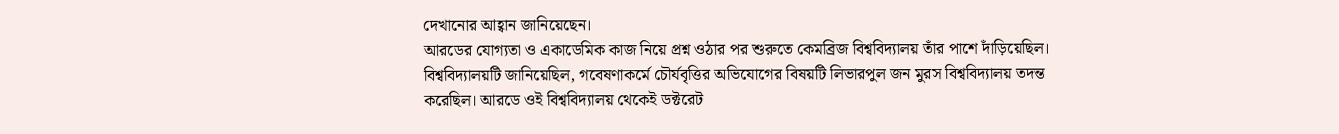দেখানোর আহ্বান জানিয়েছেন।
আরডের যোগ্যতা ও একাডেমিক কাজ নিয়ে প্রশ্ন ওঠার পর শুরুতে কেমব্রিজ বিশ্ববিদ্যালয় তাঁর পাশে দাঁড়িয়েছিল। বিশ্ববিদ্যালয়টি জানিয়েছিল, গবেষণাকর্মে চৌর্যবৃত্তির অভিযোগের বিষয়টি লিভারপুল জন মুরস বিশ্ববিদ্যালয় তদন্ত করেছিল। আরডে ওই বিশ্ববিদ্যালয় থেকেই ডক্টরেট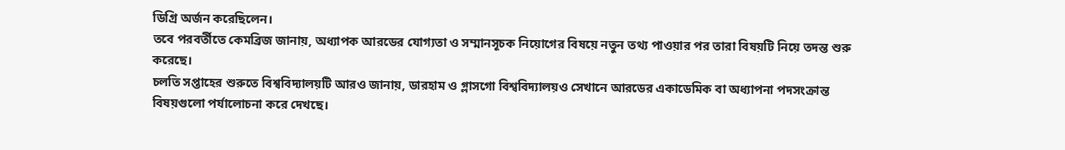ডিগ্রি অর্জন করেছিলেন।
তবে পরবর্তীতে কেমব্রিজ জানায়, অধ্যাপক আরডের যোগ্যতা ও সম্মানসূচক নিয়োগের বিষয়ে নতুন তথ্য পাওয়ার পর তারা বিষয়টি নিয়ে তদন্ত শুরু করেছে।
চলতি সপ্তাহের শুরুতে বিশ্ববিদ্যালয়টি আরও জানায়, ডারহাম ও গ্লাসগো বিশ্ববিদ্যালয়ও সেখানে আরডের একাডেমিক বা অধ্যাপনা পদসংক্রান্ত বিষয়গুলো পর্যালোচনা করে দেখছে।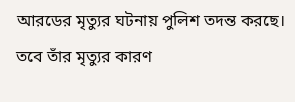আরডের মৃত্যুর ঘটনায় পুলিশ তদন্ত করছে। তবে তাঁর মৃত্যুর কারণ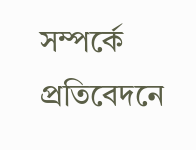সম্পর্কে প্রতিবেদনে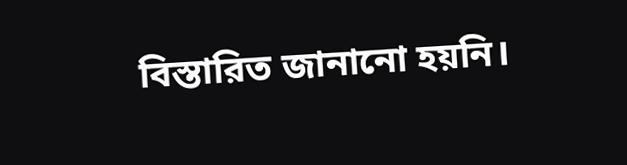বিস্তারিত জানানো হয়নি।